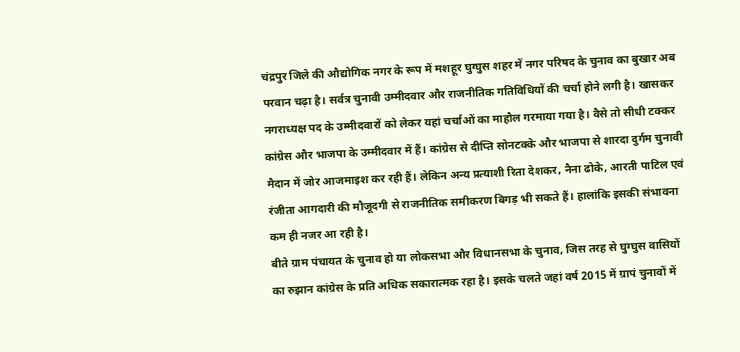चंद्रपुर जिले की औद्योगिक नगर के रूप में मशहूर घुग्घुस शहर में नगर परिषद के चुनाव का बुखार अब परवान चढ़ा है। सर्वत्र चुनावी उम्मीदवार और राजनीतिक गतिविधियों की चर्चा होने लगी है। खासकर नगराध्यक्ष पद के उम्मीदवारों को लेकर यहां चर्चाओं का माहौल गरमाया गया है। वैसे तो सीधी टक्कर कांग्रेस और भाजपा के उम्मीदवार में हैं। कांग्रेस से दीप्ति सोनटक्के और भाजपा से शारदा दुर्गम चुनावी मैदान में जोर आजमाइश कर रही हैं। लेकिन अन्य प्रत्याशी रिता देशकर, नैना ढोके, आरती पाटिल एवं रंजीता आगदारी की मौजूदगी से राजनीतिक समीकरण बिगड़ भी सकते हैं। हालांकि इसकी संभावना कम ही नजर आ रही है।
बीते ग्राम पंचायत के चुनाव हो या लोकसभा और विधानसभा के चुनाव, जिस तरह से घुग्घुस वासियों का रुझान कांग्रेस के प्रति अधिक सकारात्मक रहा है। इसके चलते जहां वर्ष 2015 में ग्रापं चुनावों में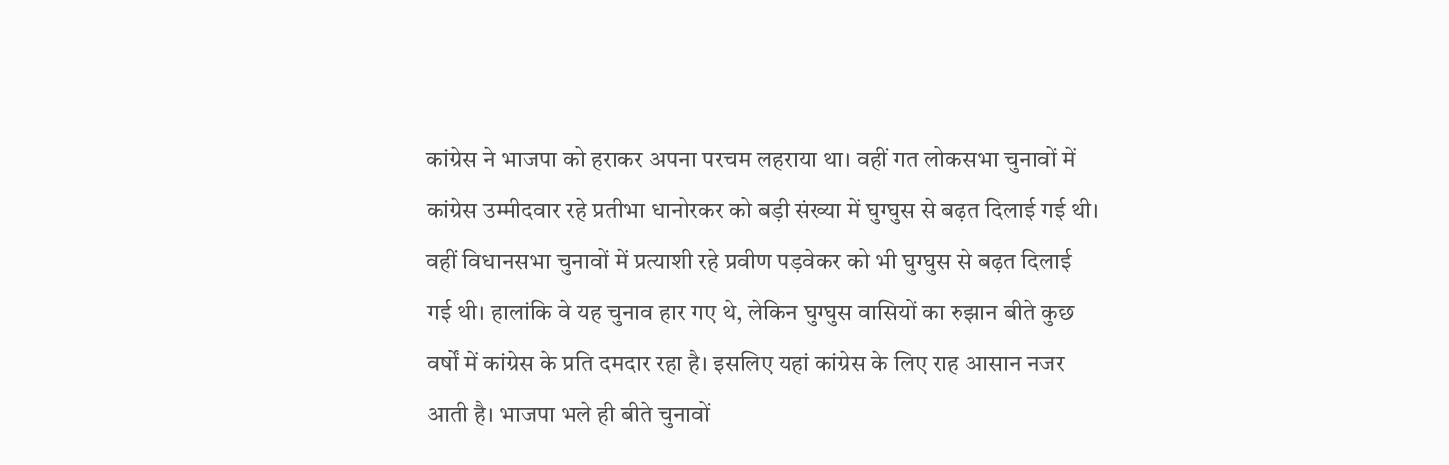कांग्रेस ने भाजपा को हराकर अपना परचम लहराया था। वहीं गत लोकसभा चुनावों में कांग्रेस उम्मीदवार रहे प्रतीभा धानोरकर को बड़ी संख्या में घुग्घुस से बढ़त दिलाई गई थी। वहीं विधानसभा चुनावों में प्रत्याशी रहे प्रवीण पड़वेकर को भी घुग्घुस से बढ़त दिलाई गई थी। हालांकि वे यह चुनाव हार गए थे, लेकिन घुग्घुस वासियों का रुझान बीते कुछ वर्षों में कांग्रेस के प्रति दमदार रहा है। इसलिए यहां कांग्रेस के लिए राह आसान नजर आती है। भाजपा भले ही बीते चुनावों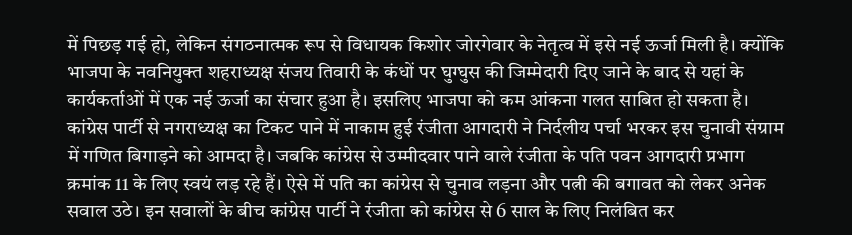में पिछड़ गई हो, लेकिन संगठनात्मक रूप से विधायक किशोर जोरगेवार के नेतृत्व में इसे नई ऊर्जा मिली है। क्योंकि भाजपा के नवनियुक्त शहराध्यक्ष संजय तिवारी के कंधों पर घुग्घुस की जिम्मेदारी दिए जाने के बाद से यहां के कार्यकर्ताओं में एक नई ऊर्जा का संचार हुआ है। इसलिए भाजपा को कम आंकना गलत साबित हो सकता है।
कांग्रेस पार्टी से नगराध्यक्ष का टिकट पाने में नाकाम हुई रंजीता आगदारी ने निर्दलीय पर्चा भरकर इस चुनावी संग्राम में गणित बिगाड़ने को आमदा है। जबकि कांग्रेस से उम्मीदवार पाने वाले रंजीता के पति पवन आगदारी प्रभाग क्रमांक 11 के लिए स्वयं लड़ रहे हैं। ऐसे में पति का कांग्रेस से चुनाव लड़ना और पत्नी की बगावत को लेकर अनेक सवाल उठे। इन सवालों के बीच कांग्रेस पार्टी ने रंजीता को कांग्रेस से 6 साल के लिए निलंबित कर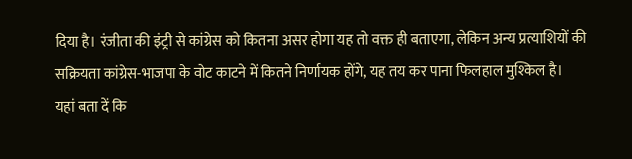दिया है। रंजीता की इंट्री से कांग्रेस को कितना असर होगा यह तो वक्त ही बताएगा, लेकिन अन्य प्रत्याशियों की सक्रियता कांग्रेस-भाजपा के वोट काटने में कितने निर्णायक होंगे, यह तय कर पाना फिलहाल मुश्किल है।
यहां बता दें कि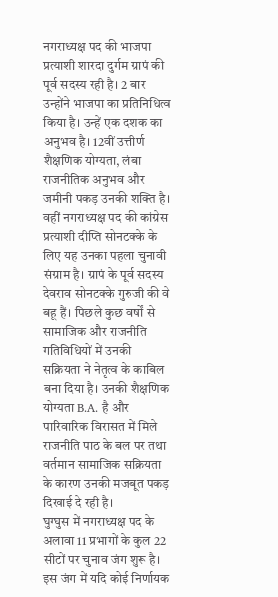नगराध्यक्ष पद की भाजपा प्रत्याशी शारदा दुर्गम ग्रापं की पूर्व सदस्य रही है। 2 बार उन्होंने भाजपा का प्रतिनिधित्व किया है। उन्हें एक दशक का अनुभव है। 12वीं उत्तीर्ण शैक्षणिक योग्यता, लंबा राजनीतिक अनुभव और जमीनी पकड़ उनकी शक्ति है। वहीं नगराध्यक्ष पद की कांग्रेस प्रत्याशी दीप्ति सोनटक्के के लिए यह उनका पहला चुनावी संग्राम है। ग्रापं के पूर्व सदस्य देवराव सोनटक्के गुरुजी की वे बहू हैं। पिछले कुछ वर्षों से सामाजिक और राजनीति गतिविधियों में उनकी सक्रियता ने नेतृत्व के काबिल बना दिया है। उनकी शैक्षणिक योग्यता B.A. है और पारिवारिक विरासत में मिले राजनीति पाठ के बल पर तथा वर्तमान सामाजिक सक्रियता के कारण उनकी मजबूत पकड़ दिखाई दे रही है।
घुग्घुस में नगराध्यक्ष पद के अलावा 11 प्रभागों के कुल 22 सीटों पर चुनाव जंग शुरू है। इस जंग में यदि कोई निर्णायक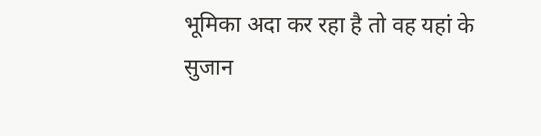भूमिका अदा कर रहा है तो वह यहां के सुजान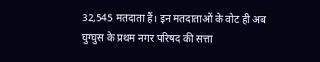32,545 मतदाता हैं। इन मतदाताओं के वोट ही अब घुग्घुस के प्रथम नगर परिषद की सत्ता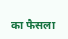का फैसला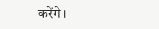करेंगे।